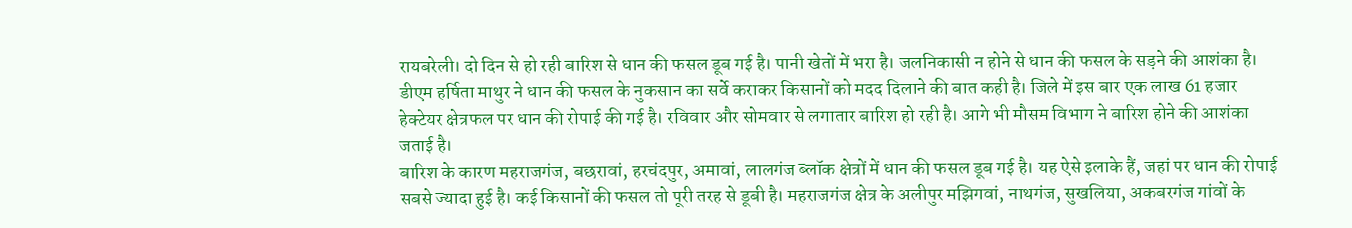रायबरेली। दो दिन से हो रही बारिश से धान की फसल डूब गई है। पानी खेतों में भरा है। जलनिकासी न होने से धान की फसल के सड़ने की आशंका है। डीएम हर्षिता माथुर ने धान की फसल के नुकसान का सर्वे कराकर किसानों को मदद दिलाने की बात कही है। जिले में इस बार एक लाख 61 हजार हेक्टेयर क्षेत्रफल पर धान की रोपाई की गई है। रविवार और सोमवार से लगातार बारिश हो रही है। आगे भी मौसम विभाग ने बारिश होने की आशंका जताई है।
बारिश के कारण महराजगंज, बछरावां, हरचंदपुर, अमावां, लालगंज ब्लॉक क्षेत्रों में धान की फसल डूब गई है। यह ऐसे इलाके हैं, जहां पर धान की रोपाई सबसे ज्यादा हुई है। कई किसानों की फसल तो पूरी तरह से डूबी है। महराजगंज क्षेत्र के अलीपुर मझिगवां, नाथगंज, सुखलिया, अकबरगंज गांवों के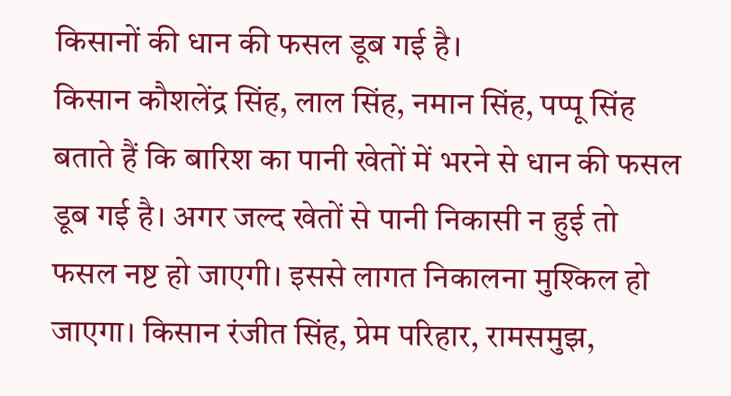किसानों की धान की फसल डूब गई है।
किसान कौशलेंद्र सिंह, लाल सिंह, नमान सिंह, पप्पू सिंह बताते हैं कि बारिश का पानी खेतों में भरने से धान की फसल डूब गई है। अगर जल्द खेतों से पानी निकासी न हुई तो फसल नष्ट हो जाएगी। इससे लागत निकालना मुश्किल हो जाएगा। किसान रंजीत सिंह, प्रेम परिहार, रामसमुझ,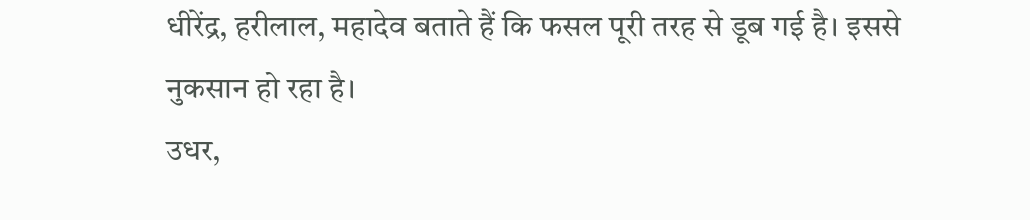धीरेंद्र, हरीलाल, महादेव बताते हैं कि फसल पूरी तरह से डूब गई है। इससे नुकसान हो रहा है।
उधर,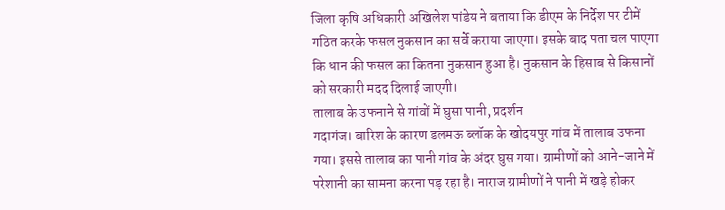जिला कृषि अधिकारी अखिलेश पांडेय ने बताया कि डीएम के निर्देश पर टीमें गठित करके फसल नुकसान का सर्वे कराया जाएगा। इसके बाद पता चल पाएगा कि धान की फसल का कितना नुकसान हुआ है। नुकसान के हिसाब से किसानों को सरकारी मदद दिलाई जाएगी।
तालाब के उफनाने से गांवों में घुसा पानी, प्रदर्शन
गदागंज। बारिश के कारण डलमऊ ब्लॉक के खोदयपुर गांव में तालाब उफना गया। इससे तालाब का पानी गांव के अंदर घुस गया। ग्रामीणों को आने-जाने में परेशानी का सामना करना पड़ रहा है। नाराज ग्रामीणों ने पानी में खड़े होकर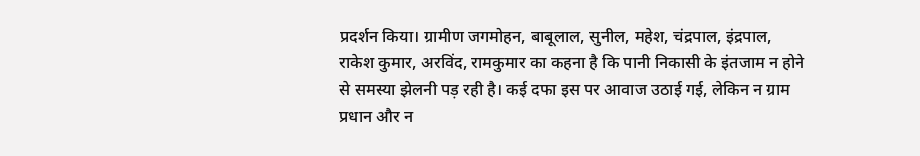प्रदर्शन किया। ग्रामीण जगमोहन, बाबूलाल, सुनील, महेश, चंद्रपाल, इंद्रपाल, राकेश कुमार, अरविंद, रामकुमार का कहना है कि पानी निकासी के इंतजाम न होने से समस्या झेलनी पड़ रही है। कई दफा इस पर आवाज उठाई गई, लेकिन न ग्राम प्रधान और न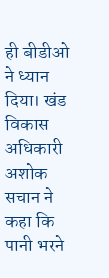ही बीडीओ ने ध्यान दिया। खंड विकास अधिकारी अशोक सचान ने कहा कि पानी भरने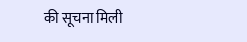की सूचना मिली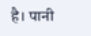है। पानी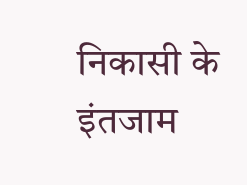निकासी के इंतजाम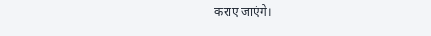कराए जाएंगे।